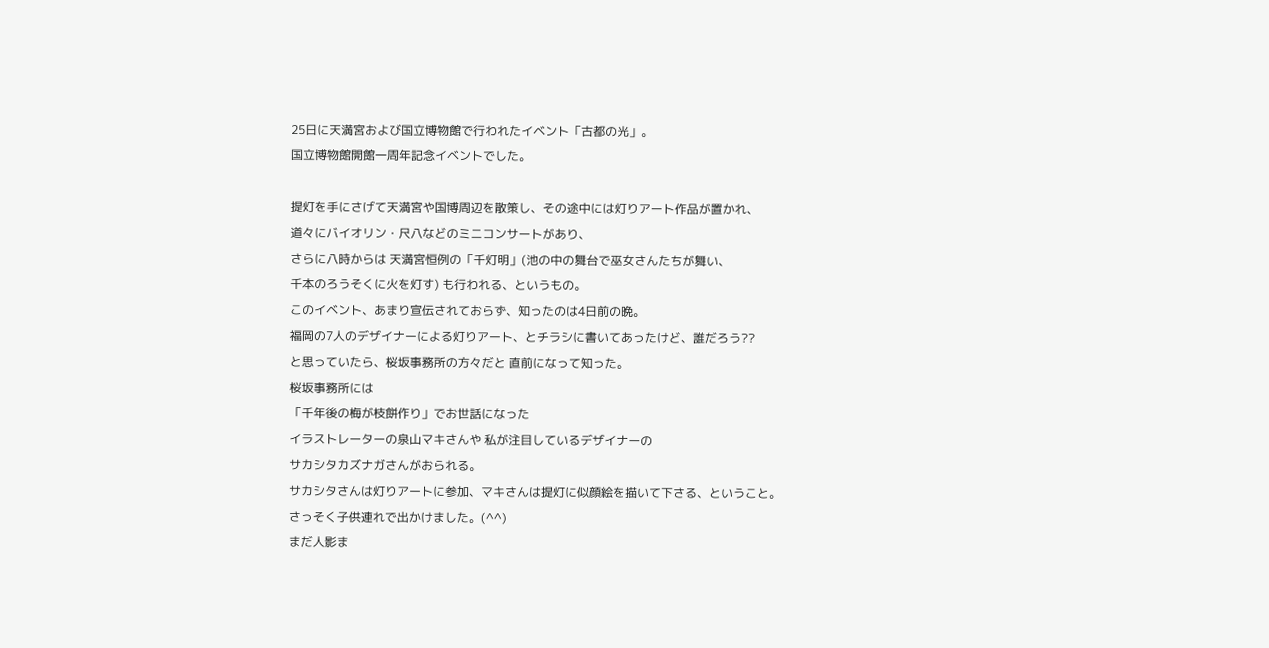25日に天満宮および国立博物館で行われたイベント「古都の光」。
国立博物館開館一周年記念イベントでした。

提灯を手にさげて天満宮や国博周辺を散策し、その途中には灯りアート作品が置かれ、
道々にバイオリン・尺八などのミニコンサートがあり、
さらに八時からは 天満宮恒例の「千灯明」(池の中の舞台で巫女さんたちが舞い、
千本のろうそくに火を灯す) も行われる、というもの。
このイベント、あまり宣伝されておらず、知ったのは4日前の晩。
福岡の7人のデザイナーによる灯りアート、とチラシに書いてあったけど、誰だろう??
と思っていたら、桜坂事務所の方々だと 直前になって知った。
桜坂事務所には
「千年後の梅が枝餅作り」でお世話になった
イラストレーターの泉山マキさんや 私が注目しているデザイナーの
サカシタカズナガさんがおられる。
サカシタさんは灯りアートに参加、マキさんは提灯に似顔絵を描いて下さる、ということ。
さっそく子供連れで出かけました。(^^)
まだ人影ま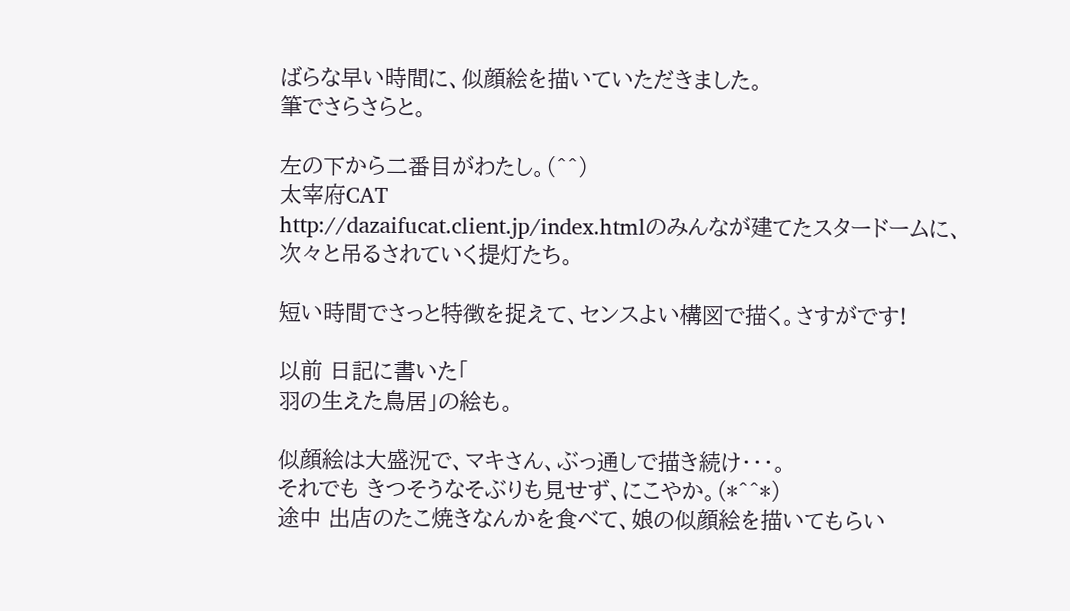ばらな早い時間に、似顔絵を描いていただきました。
筆でさらさらと。

左の下から二番目がわたし。(^^)
太宰府CAT
http://dazaifucat.client.jp/index.htmlのみんなが建てたスタードームに、次々と吊るされていく提灯たち。

短い時間でさっと特徴を捉えて、センスよい構図で描く。さすがです!

以前 日記に書いた「
羽の生えた鳥居」の絵も。

似顔絵は大盛況で、マキさん、ぶっ通しで描き続け・・・。
それでも きつそうなそぶりも見せず、にこやか。(*^^*)
途中 出店のたこ焼きなんかを食べて、娘の似顔絵を描いてもらい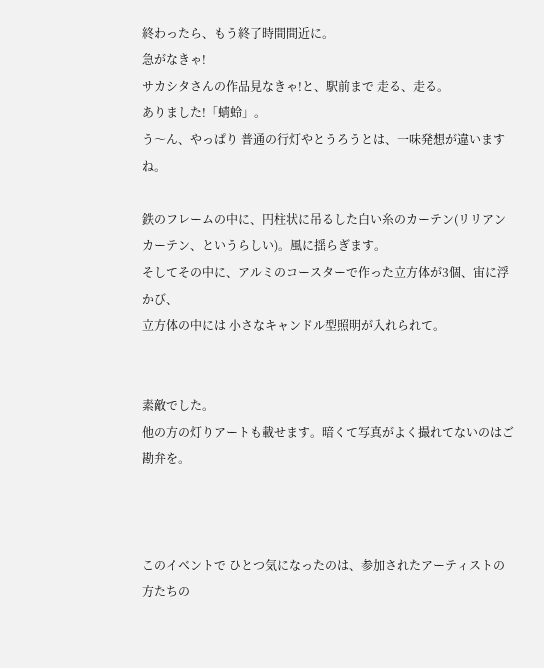終わったら、もう終了時間間近に。
急がなきゃ!
サカシタさんの作品見なきゃ!と、駅前まで 走る、走る。
ありました!「蜻蛉」。
う〜ん、やっぱり 普通の行灯やとうろうとは、一味発想が違いますね。

鉄のフレームの中に、円柱状に吊るした白い糸のカーテン(リリアンカーテン、というらしい)。風に揺らぎます。
そしてその中に、アルミのコースターで作った立方体が3個、宙に浮かび、
立方体の中には 小さなキャンドル型照明が入れられて。


素敵でした。
他の方の灯りアートも載せます。暗くて写真がよく撮れてないのはご勘弁を。



このイベントで ひとつ気になったのは、参加されたアーティストの方たちの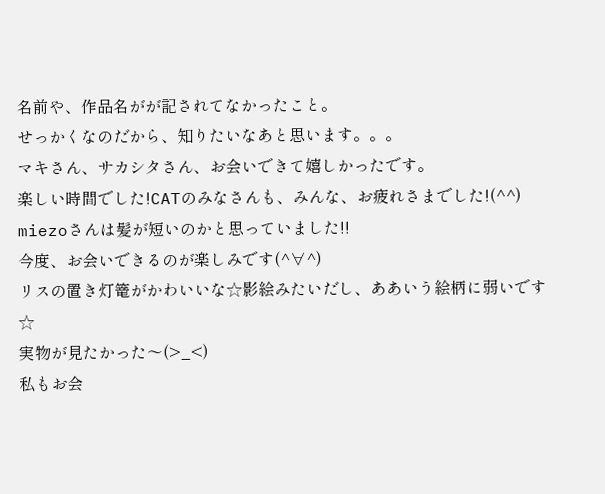名前や、作品名がが記されてなかったこと。
せっかくなのだから、知りたいなあと思います。。。
マキさん、サカシタさん、お会いできて嬉しかったです。
楽しい時間でした!CATのみなさんも、みんな、お疲れさまでした!(^^)
miezoさんは髪が短いのかと思っていました!!
今度、お会いできるのが楽しみです(^∀^)
リスの置き灯篭がかわいいな☆影絵みたいだし、ああいう絵柄に弱いです☆
実物が見たかった〜(>_<)
私もお会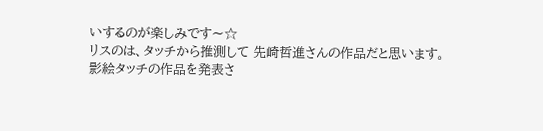いするのが楽しみです〜☆
リスのは、タッチから推測して 先崎哲進さんの作品だと思います。
影絵タッチの作品を発表さ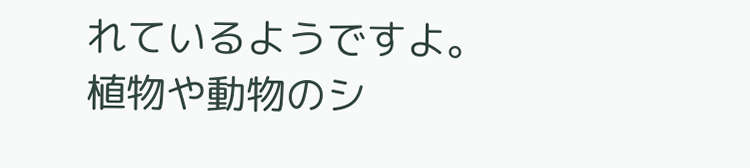れているようですよ。
植物や動物のシ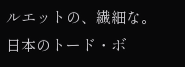ルエットの、繊細な。
日本のトード・ボ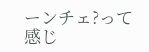ーンチェ?って感じ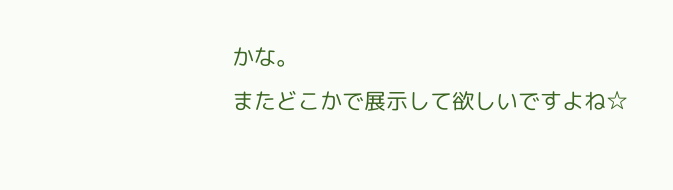かな。
またどこかで展示して欲しいですよね☆